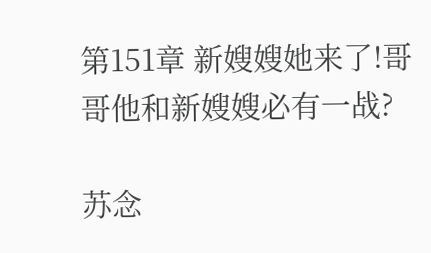第151章 新嫂嫂她来了!哥哥他和新嫂嫂必有一战?

苏念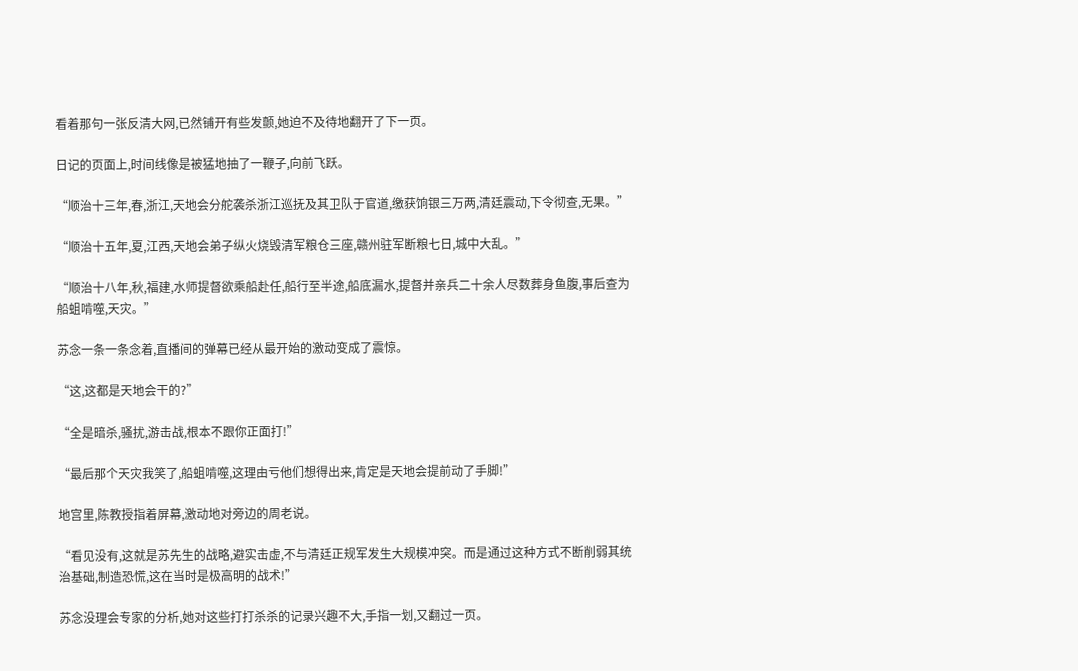看着那句一张反清大网,已然铺开有些发颤,她迫不及待地翻开了下一页。

日记的页面上,时间线像是被猛地抽了一鞭子,向前飞跃。

“顺治十三年,春,浙江,天地会分舵袭杀浙江巡抚及其卫队于官道,缴获饷银三万两,清廷震动,下令彻查,无果。”

“顺治十五年,夏,江西,天地会弟子纵火烧毁清军粮仓三座,赣州驻军断粮七日,城中大乱。”

“顺治十八年,秋,福建,水师提督欲乘船赴任,船行至半途,船底漏水,提督并亲兵二十余人尽数葬身鱼腹,事后查为船蛆啃噬,天灾。”

苏念一条一条念着,直播间的弹幕已经从最开始的激动变成了震惊。

“这,这都是天地会干的?”

“全是暗杀,骚扰,游击战,根本不跟你正面打!”

“最后那个天灾我笑了,船蛆啃噬,这理由亏他们想得出来,肯定是天地会提前动了手脚!”

地宫里,陈教授指着屏幕,激动地对旁边的周老说。

“看见没有,这就是苏先生的战略,避实击虚,不与清廷正规军发生大规模冲突。而是通过这种方式不断削弱其统治基础,制造恐慌,这在当时是极高明的战术!”

苏念没理会专家的分析,她对这些打打杀杀的记录兴趣不大,手指一划,又翻过一页。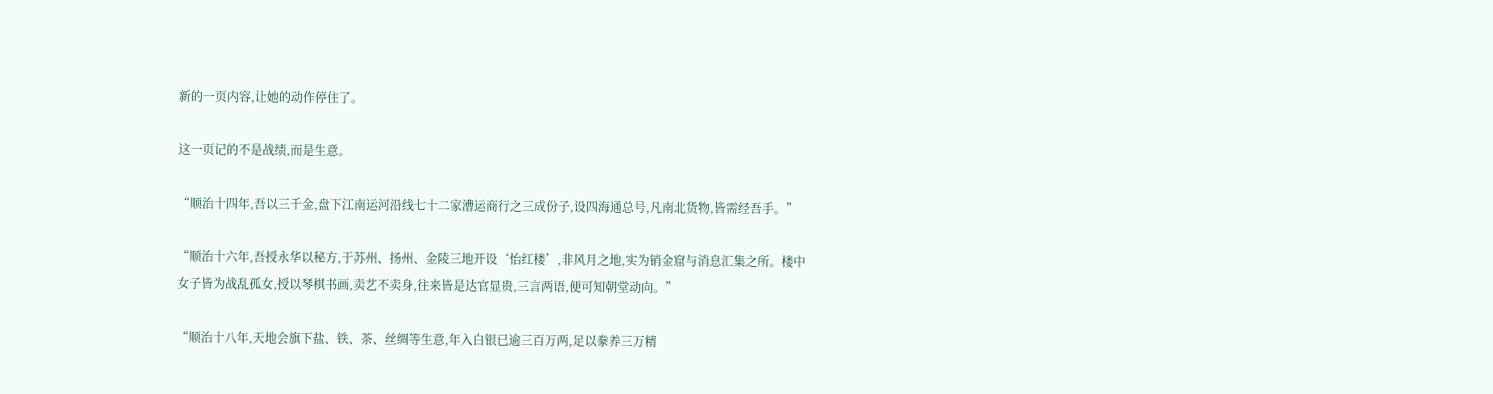新的一页内容,让她的动作停住了。

这一页记的不是战绩,而是生意。

“顺治十四年,吾以三千金,盘下江南运河沿线七十二家漕运商行之三成份子,设四海通总号,凡南北货物,皆需经吾手。”

“顺治十六年,吾授永华以秘方,于苏州、扬州、金陵三地开设‘怡红楼’,非风月之地,实为销金窟与消息汇集之所。楼中女子皆为战乱孤女,授以琴棋书画,卖艺不卖身,往来皆是达官显贵,三言两语,便可知朝堂动向。”

“顺治十八年,天地会旗下盐、铁、茶、丝绸等生意,年入白银已逾三百万两,足以豢养三万精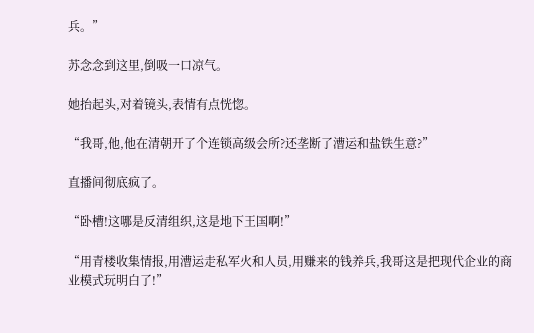兵。”

苏念念到这里,倒吸一口凉气。

她抬起头,对着镜头,表情有点恍惚。

“我哥,他,他在清朝开了个连锁高级会所?还垄断了漕运和盐铁生意?”

直播间彻底疯了。

“卧槽!这哪是反清组织,这是地下王国啊!”

“用青楼收集情报,用漕运走私军火和人员,用赚来的钱养兵,我哥这是把现代企业的商业模式玩明白了!”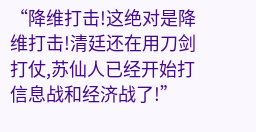“降维打击!这绝对是降维打击!清廷还在用刀剑打仗,苏仙人已经开始打信息战和经济战了!”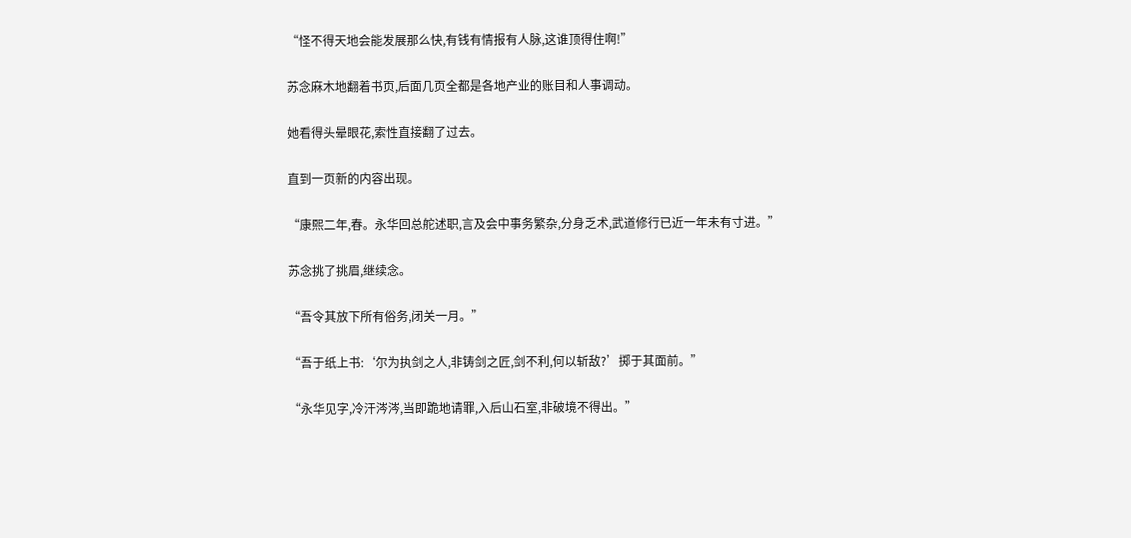“怪不得天地会能发展那么快,有钱有情报有人脉,这谁顶得住啊!”

苏念麻木地翻着书页,后面几页全都是各地产业的账目和人事调动。

她看得头晕眼花,索性直接翻了过去。

直到一页新的内容出现。

“康熙二年,春。永华回总舵述职,言及会中事务繁杂,分身乏术,武道修行已近一年未有寸进。”

苏念挑了挑眉,继续念。

“吾令其放下所有俗务,闭关一月。”

“吾于纸上书:‘尔为执剑之人,非铸剑之匠,剑不利,何以斩敌?’掷于其面前。”

“永华见字,冷汗涔涔,当即跪地请罪,入后山石室,非破境不得出。”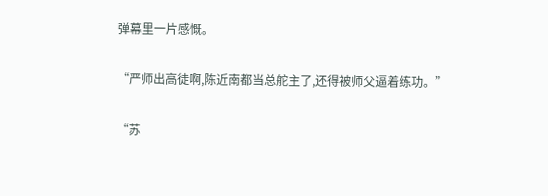弹幕里一片感慨。

“严师出高徒啊,陈近南都当总舵主了,还得被师父逼着练功。”

“苏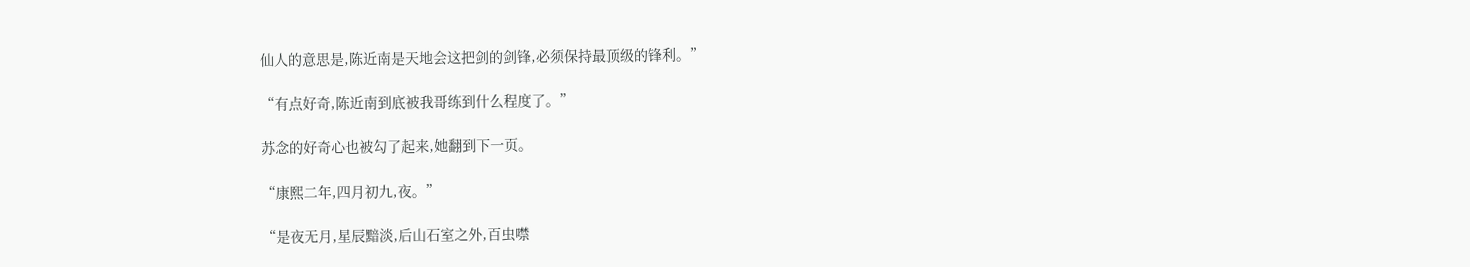仙人的意思是,陈近南是天地会这把剑的剑锋,必须保持最顶级的锋利。”

“有点好奇,陈近南到底被我哥练到什么程度了。”

苏念的好奇心也被勾了起来,她翻到下一页。

“康熙二年,四月初九,夜。”

“是夜无月,星辰黯淡,后山石室之外,百虫噤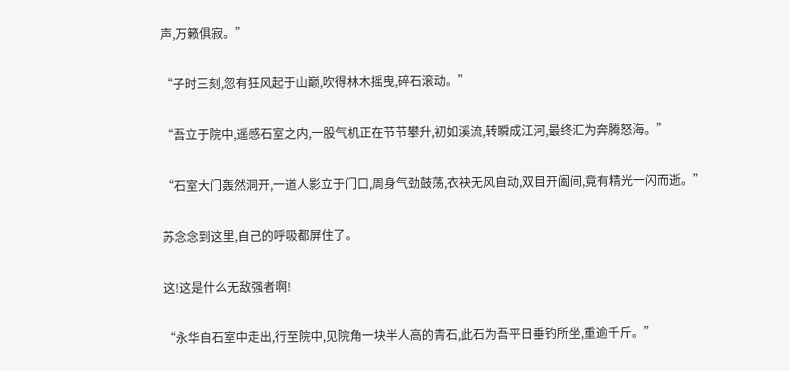声,万籁俱寂。”

“子时三刻,忽有狂风起于山巅,吹得林木摇曳,碎石滚动。”

“吾立于院中,遥感石室之内,一股气机正在节节攀升,初如溪流,转瞬成江河,最终汇为奔腾怒海。”

“石室大门轰然洞开,一道人影立于门口,周身气劲鼓荡,衣袂无风自动,双目开阖间,竟有精光一闪而逝。”

苏念念到这里,自己的呼吸都屏住了。

这!这是什么无敌强者啊!

“永华自石室中走出,行至院中,见院角一块半人高的青石,此石为吾平日垂钓所坐,重逾千斤。”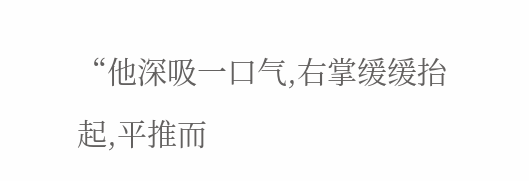“他深吸一口气,右掌缓缓抬起,平推而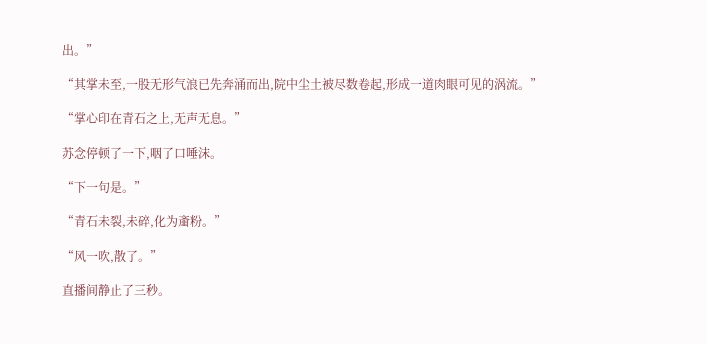出。”

“其掌未至,一股无形气浪已先奔涌而出,院中尘土被尽数卷起,形成一道肉眼可见的涡流。”

“掌心印在青石之上,无声无息。”

苏念停顿了一下,咽了口唾沫。

“下一句是。”

“青石未裂,未碎,化为齑粉。”

“风一吹,散了。”

直播间静止了三秒。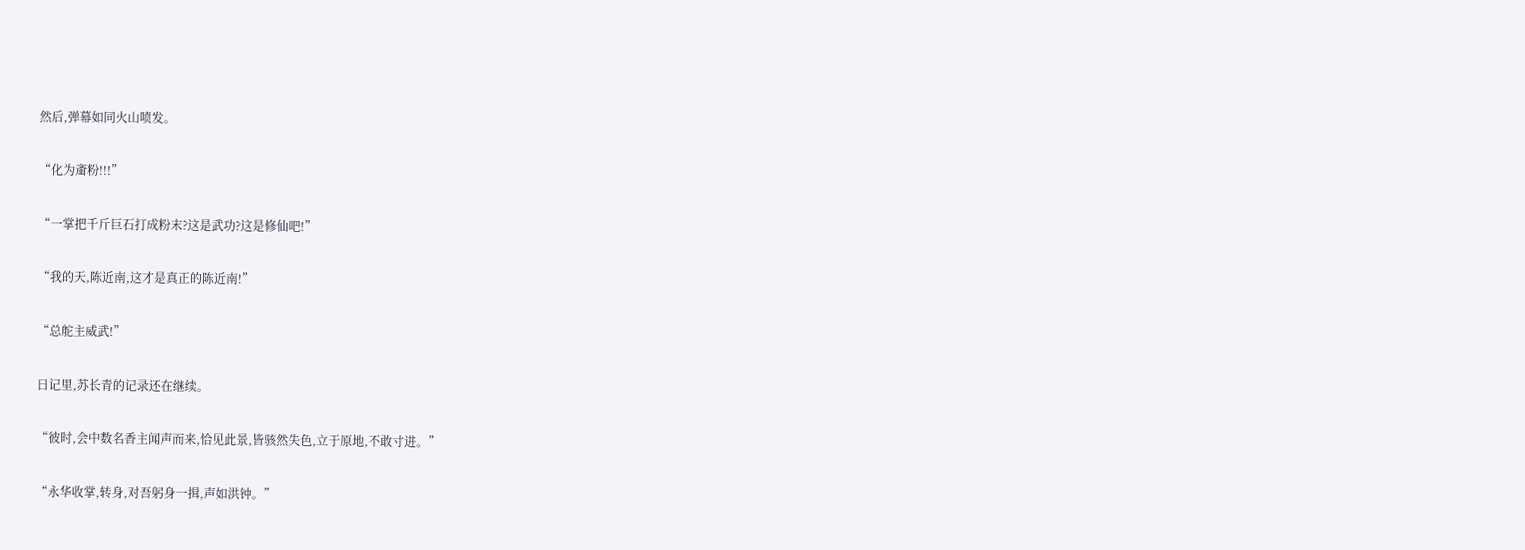然后,弹幕如同火山喷发。

“化为齑粉!!!”

“一掌把千斤巨石打成粉末?这是武功?这是修仙吧!”

“我的天,陈近南,这才是真正的陈近南!”

“总舵主威武!”

日记里,苏长青的记录还在继续。

“彼时,会中数名香主闻声而来,恰见此景,皆骇然失色,立于原地,不敢寸进。”

“永华收掌,转身,对吾躬身一揖,声如洪钟。”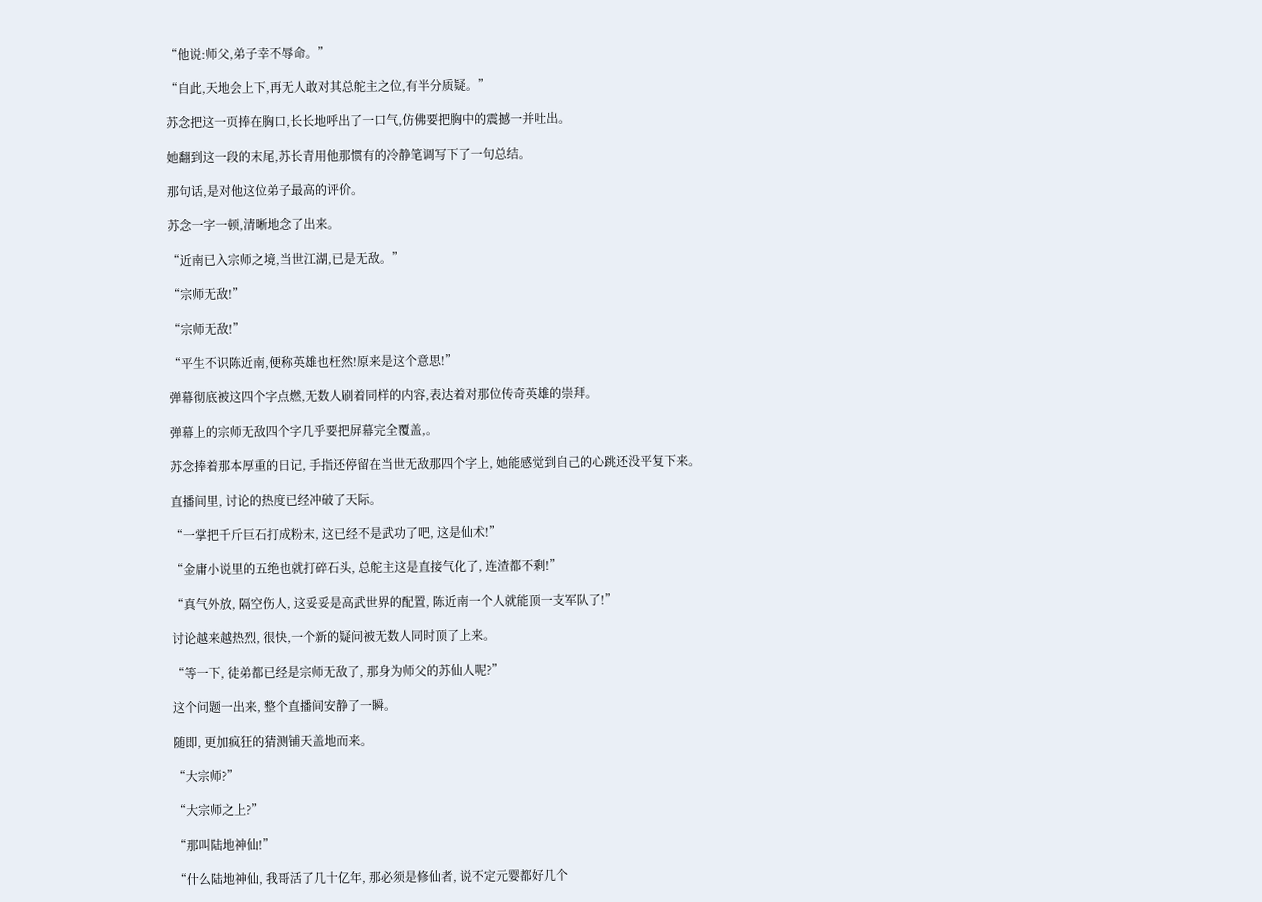“他说:师父,弟子幸不辱命。”

“自此,天地会上下,再无人敢对其总舵主之位,有半分质疑。”

苏念把这一页捧在胸口,长长地呼出了一口气,仿佛要把胸中的震撼一并吐出。

她翻到这一段的末尾,苏长青用他那惯有的冷静笔调写下了一句总结。

那句话,是对他这位弟子最高的评价。

苏念一字一顿,清晰地念了出来。

“近南已入宗师之境,当世江湖,已是无敌。”

“宗师无敌!”

“宗师无敌!”

“平生不识陈近南,便称英雄也枉然!原来是这个意思!”

弹幕彻底被这四个字点燃,无数人刷着同样的内容,表达着对那位传奇英雄的崇拜。

弹幕上的宗师无敌四个字几乎要把屏幕完全覆盖,。

苏念捧着那本厚重的日记, 手指还停留在当世无敌那四个字上, 她能感觉到自己的心跳还没平复下来。

直播间里, 讨论的热度已经冲破了天际。

“一掌把千斤巨石打成粉末, 这已经不是武功了吧, 这是仙术!”

“金庸小说里的五绝也就打碎石头, 总舵主这是直接气化了, 连渣都不剩!”

“真气外放, 隔空伤人, 这妥妥是高武世界的配置, 陈近南一个人就能顶一支军队了!”

讨论越来越热烈, 很快,一个新的疑问被无数人同时顶了上来。

“等一下, 徒弟都已经是宗师无敌了, 那身为师父的苏仙人呢?”

这个问题一出来, 整个直播间安静了一瞬。

随即, 更加疯狂的猜测铺天盖地而来。

“大宗师?”

“大宗师之上?”

“那叫陆地神仙!”

“什么陆地神仙, 我哥活了几十亿年, 那必须是修仙者, 说不定元婴都好几个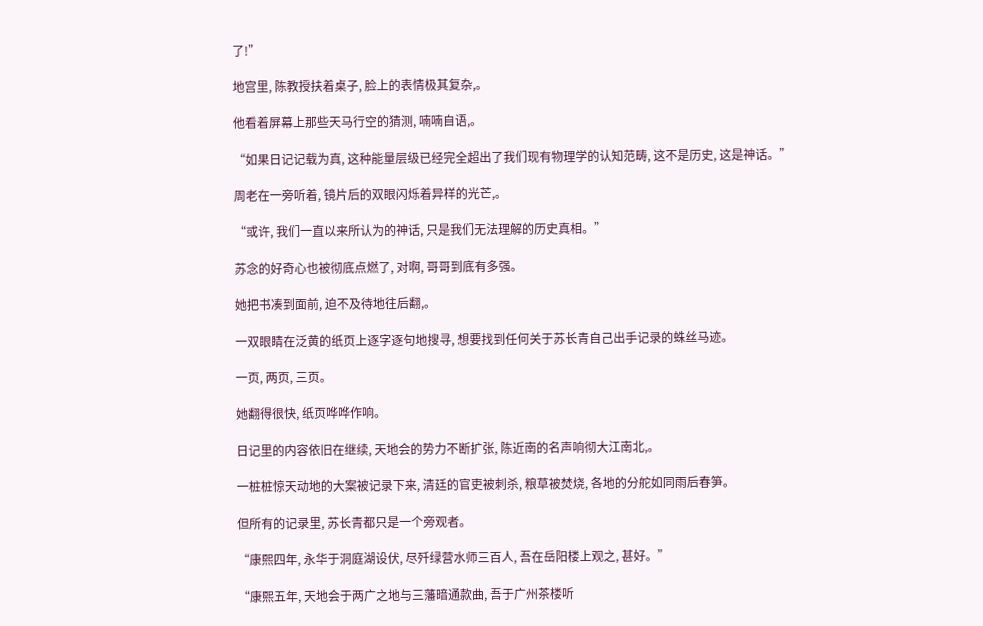了!”

地宫里, 陈教授扶着桌子, 脸上的表情极其复杂,。

他看着屏幕上那些天马行空的猜测, 喃喃自语,。

“如果日记记载为真, 这种能量层级已经完全超出了我们现有物理学的认知范畴, 这不是历史, 这是神话。”

周老在一旁听着, 镜片后的双眼闪烁着异样的光芒,。

“或许, 我们一直以来所认为的神话, 只是我们无法理解的历史真相。”

苏念的好奇心也被彻底点燃了, 对啊, 哥哥到底有多强。

她把书凑到面前, 迫不及待地往后翻,。

一双眼睛在泛黄的纸页上逐字逐句地搜寻, 想要找到任何关于苏长青自己出手记录的蛛丝马迹。

一页, 两页, 三页。

她翻得很快, 纸页哗哗作响。

日记里的内容依旧在继续, 天地会的势力不断扩张, 陈近南的名声响彻大江南北,。

一桩桩惊天动地的大案被记录下来, 清廷的官吏被刺杀, 粮草被焚烧, 各地的分舵如同雨后春笋。

但所有的记录里, 苏长青都只是一个旁观者。

“康熙四年, 永华于洞庭湖设伏, 尽歼绿营水师三百人, 吾在岳阳楼上观之, 甚好。”

“康熙五年, 天地会于两广之地与三藩暗通款曲, 吾于广州茶楼听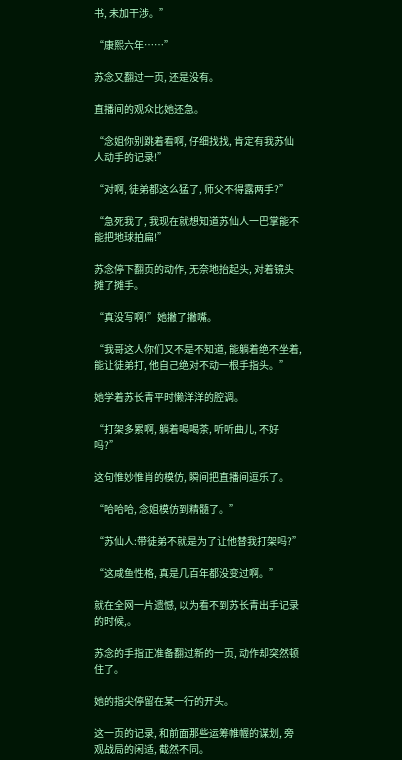书, 未加干涉。”

“康熙六年……”

苏念又翻过一页, 还是没有。

直播间的观众比她还急。

“念姐你别跳着看啊, 仔细找找, 肯定有我苏仙人动手的记录!”

“对啊, 徒弟都这么猛了, 师父不得露两手?”

“急死我了, 我现在就想知道苏仙人一巴掌能不能把地球拍扁!”

苏念停下翻页的动作, 无奈地抬起头, 对着镜头摊了摊手。

“真没写啊!”她撇了撇嘴。

“我哥这人你们又不是不知道, 能躺着绝不坐着, 能让徒弟打, 他自己绝对不动一根手指头。”

她学着苏长青平时懒洋洋的腔调。

“打架多累啊, 躺着喝喝茶, 听听曲儿, 不好吗?”

这句惟妙惟肖的模仿, 瞬间把直播间逗乐了。

“哈哈哈, 念姐模仿到精髓了。”

“苏仙人:带徒弟不就是为了让他替我打架吗?”

“这咸鱼性格, 真是几百年都没变过啊。”

就在全网一片遗憾, 以为看不到苏长青出手记录的时候,。

苏念的手指正准备翻过新的一页, 动作却突然顿住了。

她的指尖停留在某一行的开头。

这一页的记录, 和前面那些运筹帷幄的谋划, 旁观战局的闲适, 截然不同。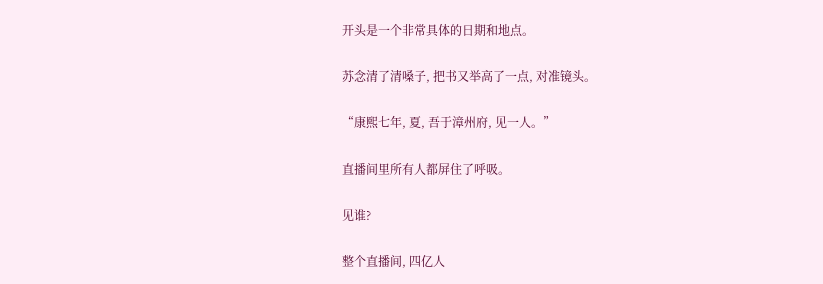开头是一个非常具体的日期和地点。

苏念清了清嗓子, 把书又举高了一点, 对准镜头。

“康熙七年, 夏, 吾于漳州府, 见一人。”

直播间里所有人都屏住了呼吸。

见谁?

整个直播间, 四亿人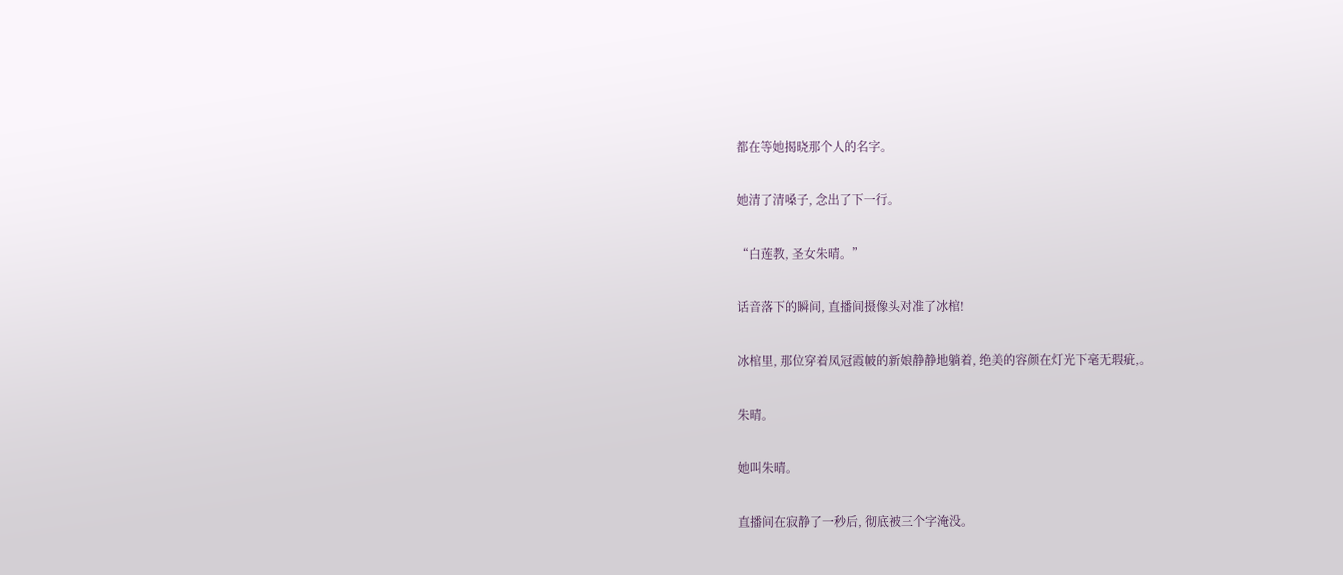都在等她揭晓那个人的名字。

她清了清嗓子, 念出了下一行。

“白莲教, 圣女朱晴。”

话音落下的瞬间, 直播间摄像头对准了冰棺!

冰棺里, 那位穿着凤冠霞帔的新娘静静地躺着, 绝美的容颜在灯光下毫无瑕疵,。

朱晴。

她叫朱晴。

直播间在寂静了一秒后, 彻底被三个字淹没。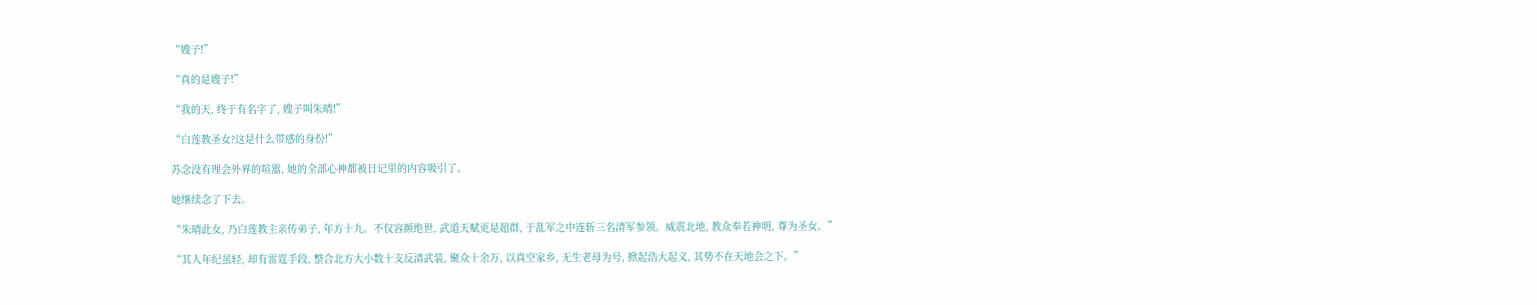“嫂子!”

“真的是嫂子!”

“我的天, 终于有名字了, 嫂子叫朱晴!”

“白莲教圣女?这是什么带感的身份!”

苏念没有理会外界的喧嚣, 她的全部心神都被日记里的内容吸引了。

她继续念了下去。

“朱晴此女, 乃白莲教主亲传弟子, 年方十九。不仅容颜绝世, 武道天赋更是超群, 于乱军之中连斩三名清军参领。威震北地, 教众奉若神明, 尊为圣女。”

“其人年纪虽轻, 却有雷霆手段, 整合北方大小数十支反清武装, 聚众十余万, 以真空家乡, 无生老母为号, 掀起浩大起义, 其势不在天地会之下。”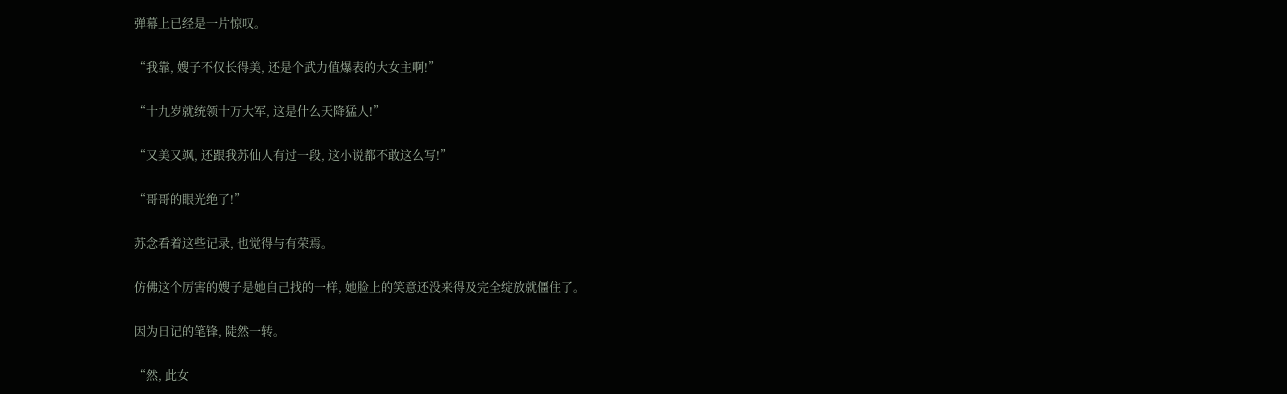弹幕上已经是一片惊叹。

“我靠, 嫂子不仅长得美, 还是个武力值爆表的大女主啊!”

“十九岁就统领十万大军, 这是什么天降猛人!”

“又美又飒, 还跟我苏仙人有过一段, 这小说都不敢这么写!”

“哥哥的眼光绝了!”

苏念看着这些记录, 也觉得与有荣焉。

仿佛这个厉害的嫂子是她自己找的一样, 她脸上的笑意还没来得及完全绽放就僵住了。

因为日记的笔锋, 陡然一转。

“然, 此女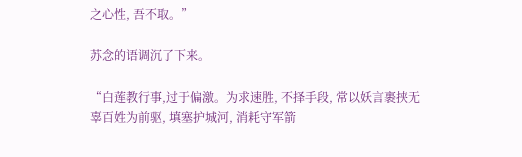之心性, 吾不取。”

苏念的语调沉了下来。

“白莲教行事,过于偏激。为求速胜, 不择手段, 常以妖言裹挟无辜百姓为前驱, 填塞护城河, 消耗守军箭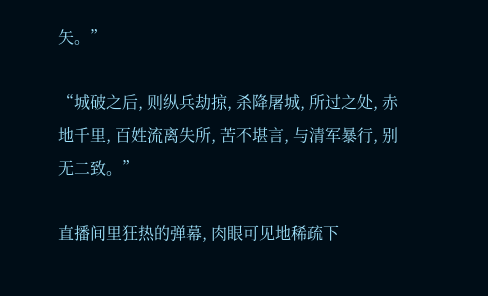矢。”

“城破之后, 则纵兵劫掠, 杀降屠城, 所过之处, 赤地千里, 百姓流离失所, 苦不堪言, 与清军暴行, 别无二致。”

直播间里狂热的弹幕, 肉眼可见地稀疏下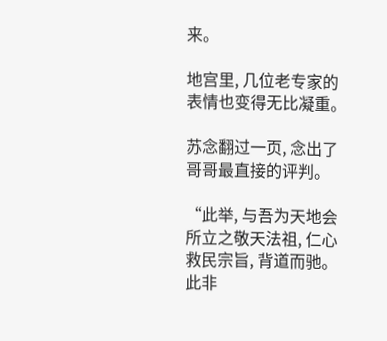来。

地宫里, 几位老专家的表情也变得无比凝重。

苏念翻过一页, 念出了哥哥最直接的评判。

“此举, 与吾为天地会所立之敬天法祖, 仁心救民宗旨, 背道而驰。此非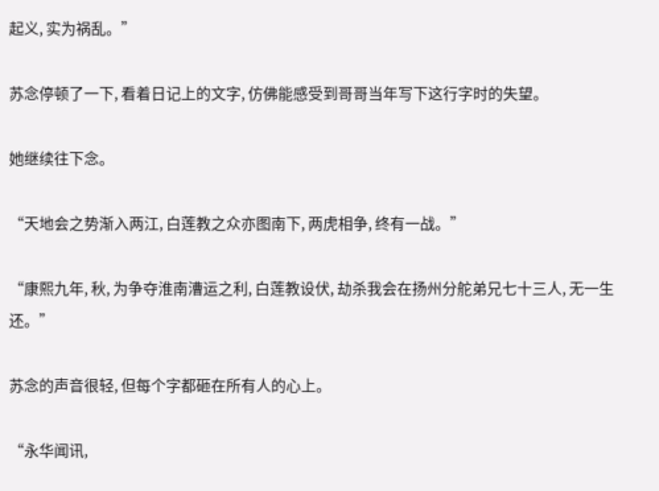起义, 实为祸乱。”

苏念停顿了一下, 看着日记上的文字, 仿佛能感受到哥哥当年写下这行字时的失望。

她继续往下念。

“天地会之势渐入两江, 白莲教之众亦图南下, 两虎相争, 终有一战。”

“康熙九年, 秋, 为争夺淮南漕运之利, 白莲教设伏, 劫杀我会在扬州分舵弟兄七十三人, 无一生还。”

苏念的声音很轻, 但每个字都砸在所有人的心上。

“永华闻讯,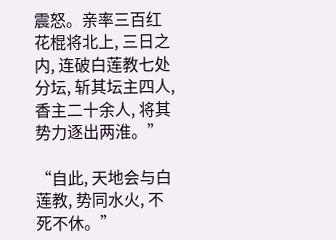震怒。亲率三百红花棍将北上, 三日之内, 连破白莲教七处分坛, 斩其坛主四人, 香主二十余人, 将其势力逐出两淮。”

“自此, 天地会与白莲教, 势同水火, 不死不休。”